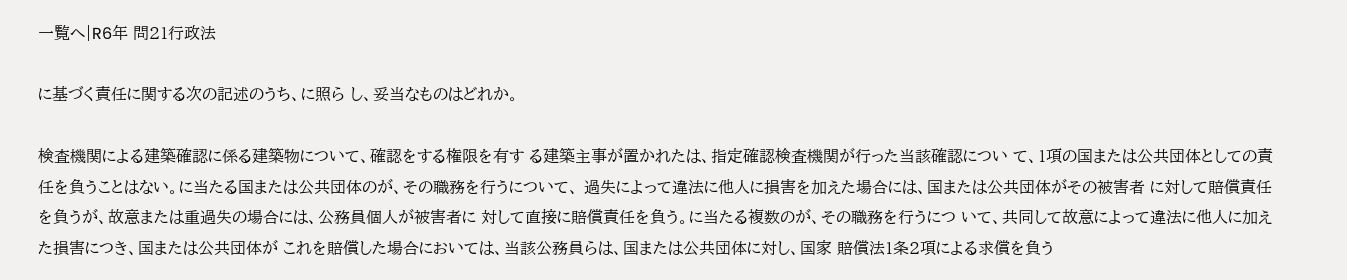一覧へ|R6年 問21行政法

に基づく責任に関する次の記述のうち、に照ら し、妥当なものはどれか。

検査機関による建築確認に係る建築物について、確認をする権限を有す る建築主事が置かれたは、指定確認検査機関が行った当該確認につい て、1項の国または公共団体としての責任を負うことはない。に当たる国または公共団体のが、その職務を行うについて、 過失によって違法に他人に損害を加えた場合には、国または公共団体がその被害者 に対して賠償責任を負うが、故意または重過失の場合には、公務員個人が被害者に 対して直接に賠償責任を負う。に当たる複数のが、その職務を行うにつ いて、共同して故意によって違法に他人に加えた損害につき、国または公共団体が これを賠償した場合においては、当該公務員らは、国または公共団体に対し、国家 賠償法1条2項による求償を負う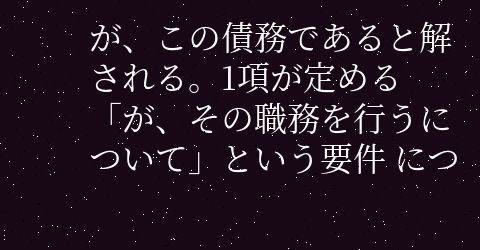が、この債務であると解される。1項が定める「が、その職務を行うについて」という要件 につ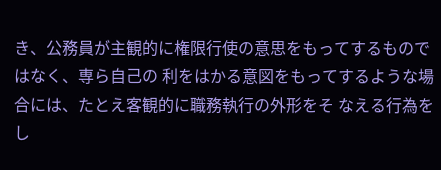き、公務員が主観的に権限行使の意思をもってするものではなく、専ら自己の 利をはかる意図をもってするような場合には、たとえ客観的に職務執行の外形をそ なえる行為をし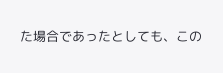た場合であったとしても、この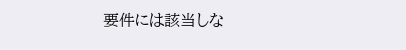要件には該当しな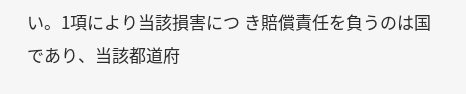い。1項により当該損害につ き賠償責任を負うのは国であり、当該都道府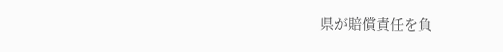県が賠償責任を負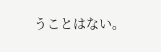うことはない。